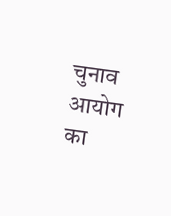चुनाव आयोग का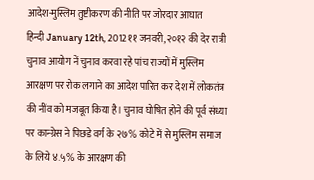आदेश-मुस्लिम तुष्टीकरण की नीति पर जोरदार आघात
हिन्दी January 12th, 2012११ जनवरी,२०१२ की देर रात्री चुनाव आयोग नें चुनाव करवा रहे पांच राज्यों में मुस्लिम आरक्षण पर रोक लगाने का आदेश पारित कर देश में लोकतंत्र की नींव को मजबूत किया है। चुनाव घोषित होने की पूर्व संध्या पर कान्ग्रेस ने पिछडे वर्ग के २७% कोटे में से मुस्लिम समाज के लिये ४.५% के आरक्षण की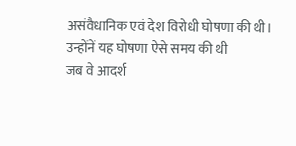असंवैधानिक एवं देश विरोधी घोषणा की थी। उन्होंनें यह घोषणा ऐसे समय की थी
जब वे आदर्श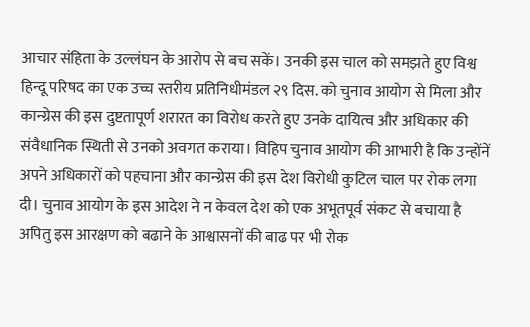आचार संहिता के उल्लंघन के आरोप से बच सकें। उनकी इस चाल को समझते हुए विश्व हिन्दू परिषद का एक उच्च स्तरीय प्रतिनिधीमंडल २९ दिस. को चुनाव आयोग से मिला और कान्ग्रेस की इस दुष्टतापूर्ण शरारत का विरोध करते हुए उनके दायित्व और अधिकार की संवैधानिक स्थिती से उनको अवगत कराया। विहिप चुनाव आयोग की आभारी है कि उन्होंनें अपने अधिकारों को पहचाना और कान्ग्रेस की इस देश विरोधी कुटिल चाल पर रोक लगा दी। चुनाव आयोग के इस आदेश ने न केवल देश को एक अभूतपूर्व संकट से बचाया है अपितु इस आरक्षण को बढाने के आश्वासनों की बाढ पर भी रोक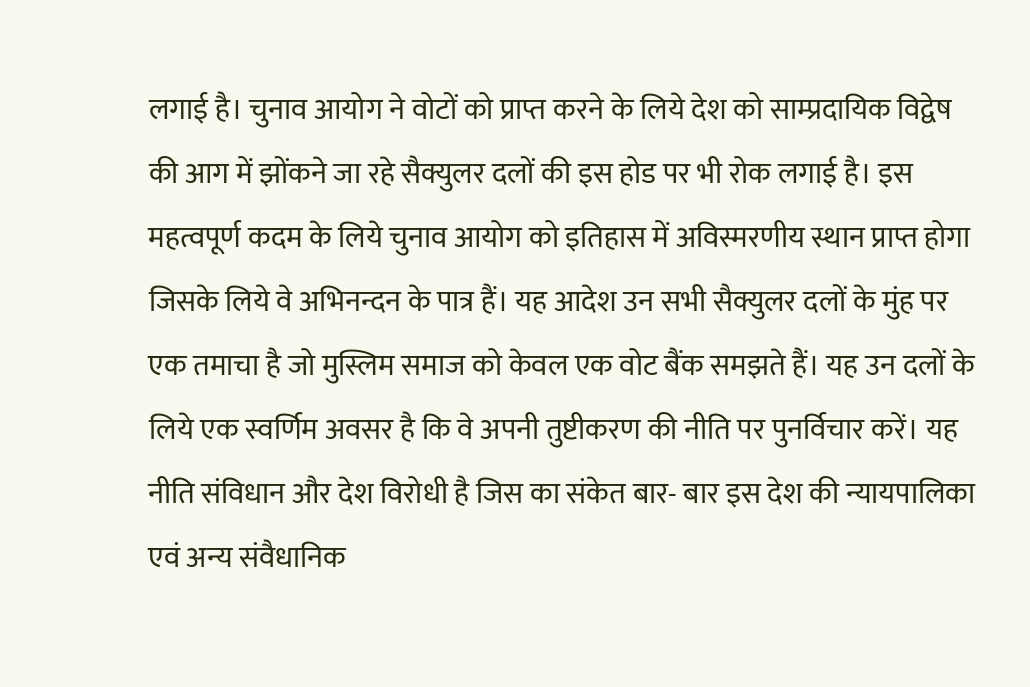लगाई है। चुनाव आयोग ने वोटों को प्राप्त करने के लिये देश को साम्प्रदायिक विद्वेष की आग में झोंकने जा रहे सैक्युलर दलों की इस होड पर भी रोक लगाई है। इस महत्वपूर्ण कदम के लिये चुनाव आयोग को इतिहास में अविस्मरणीय स्थान प्राप्त होगा जिसके लिये वे अभिनन्दन के पात्र हैं। यह आदेश उन सभी सैक्युलर दलों के मुंह पर एक तमाचा है जो मुस्लिम समाज को केवल एक वोट बैंक समझते हैं। यह उन दलों के लिये एक स्वर्णिम अवसर है कि वे अपनी तुष्टीकरण की नीति पर पुनर्विचार करें। यह नीति संविधान और देश विरोधी है जिस का संकेत बार- बार इस देश की न्यायपालिका एवं अन्य संवैधानिक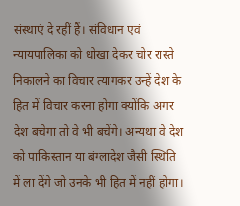संस्थाएं दे रहीं हैं। संविधान एवं न्यायपालिका को धोखा देकर चोर रास्ते निकालने का विचार त्यागकर उन्हें देश के हित में विचार करना होगा क्योंकि अगर देश बचेगा तो वे भी बचेंगे। अन्यथा वे देश को पाकिस्तान या बंग्लादेश जैसी स्थिति में ला देंगे जो उनके भी हित में नहीं होगा।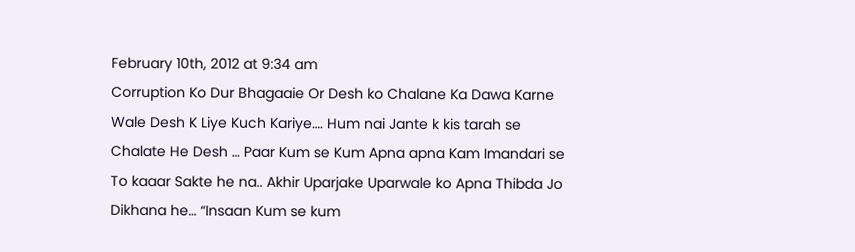February 10th, 2012 at 9:34 am
Corruption Ko Dur Bhagaaie Or Desh ko Chalane Ka Dawa Karne Wale Desh K Liye Kuch Kariye…. Hum nai Jante k kis tarah se Chalate He Desh … Paar Kum se Kum Apna apna Kam Imandari se To kaaar Sakte he na.. Akhir Uparjake Uparwale ko Apna Thibda Jo Dikhana he… “Insaan Kum se kum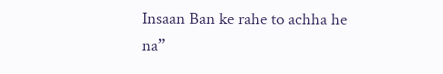Insaan Ban ke rahe to achha he na”